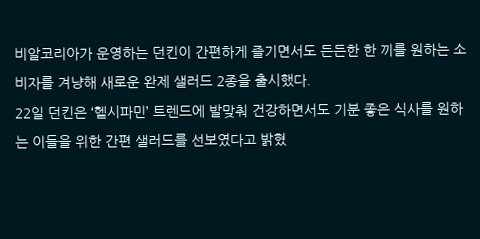비알코리아가 운영하는 던킨이 간편하게 즐기면서도 든든한 한 끼를 원하는 소비자를 겨냥해 새로운 완제 샐러드 2종을 출시했다.
22일 던킨은 ‘헬시파민’ 트렌드에 발맞춰 건강하면서도 기분 좋은 식사를 원하는 이들을 위한 간편 샐러드를 선보였다고 밝혔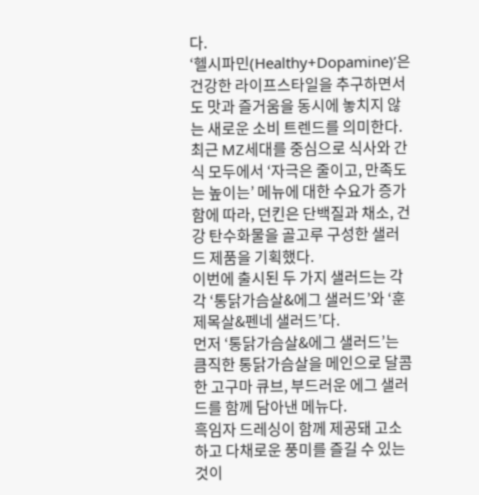다.
‘헬시파민(Healthy+Dopamine)’은 건강한 라이프스타일을 추구하면서도 맛과 즐거움을 동시에 놓치지 않는 새로운 소비 트렌드를 의미한다.
최근 MZ세대를 중심으로 식사와 간식 모두에서 ‘자극은 줄이고, 만족도는 높이는’ 메뉴에 대한 수요가 증가함에 따라, 던킨은 단백질과 채소, 건강 탄수화물을 골고루 구성한 샐러드 제품을 기획했다.
이번에 출시된 두 가지 샐러드는 각각 ‘통닭가슴살&에그 샐러드’와 ‘훈제목살&펜네 샐러드’다.
먼저 ‘통닭가슴살&에그 샐러드’는 큼직한 통닭가슴살을 메인으로 달콤한 고구마 큐브, 부드러운 에그 샐러드를 함께 담아낸 메뉴다.
흑임자 드레싱이 함께 제공돼 고소하고 다채로운 풍미를 즐길 수 있는 것이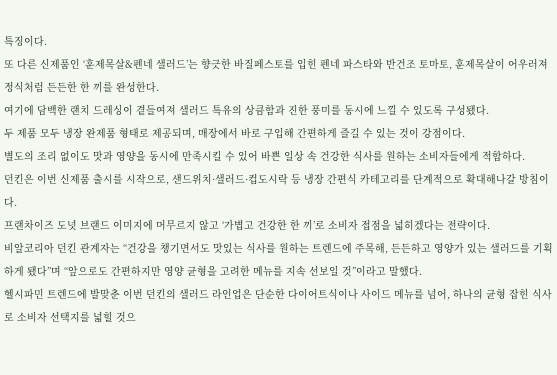특징이다.
또 다른 신제품인 ‘훈제목살&펜네 샐러드’는 향긋한 바질페스토를 입힌 펜네 파스타와 반건조 토마토, 훈제목살이 어우러져 정식처럼 든든한 한 끼를 완성한다.
여기에 담백한 랜치 드레싱이 곁들여져 샐러드 특유의 상큼함과 진한 풍미를 동시에 느낄 수 있도록 구성됐다.
두 제품 모두 냉장 완제품 형태로 제공되며, 매장에서 바로 구입해 간편하게 즐길 수 있는 것이 강점이다.
별도의 조리 없이도 맛과 영양을 동시에 만족시킬 수 있어 바쁜 일상 속 건강한 식사를 원하는 소비자들에게 적합하다.
던킨은 이번 신제품 출시를 시작으로, 샌드위치·샐러드·컵도시락 등 냉장 간편식 카테고리를 단계적으로 확대해나갈 방침이다.
프랜차이즈 도넛 브랜드 이미지에 머무르지 않고 ‘가볍고 건강한 한 끼’로 소비자 접점을 넓히겠다는 전략이다.
비알코리아 던킨 관계자는 “건강을 챙기면서도 맛있는 식사를 원하는 트렌드에 주목해, 든든하고 영양가 있는 샐러드를 기획하게 됐다”며 “앞으로도 간편하지만 영양 균형을 고려한 메뉴를 지속 선보일 것”이라고 말했다.
헬시파민 트렌드에 발맞춘 이번 던킨의 샐러드 라인업은 단순한 다이어트식이나 사이드 메뉴를 넘어, 하나의 균형 잡힌 식사로 소비자 선택지를 넓힐 것으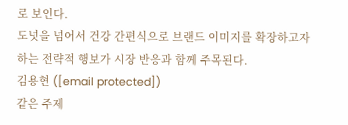로 보인다.
도넛을 넘어서 건강 간편식으로 브랜드 이미지를 확장하고자 하는 전략적 행보가 시장 반응과 함께 주목된다.
김용현 ([email protected])
같은 주제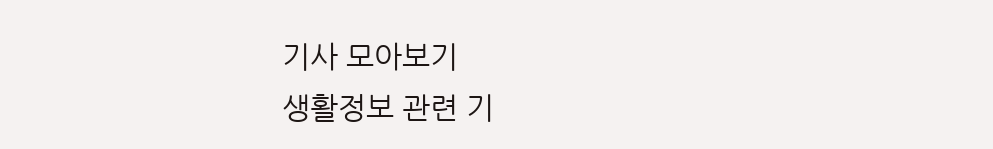기사 모아보기
생활정보 관련 기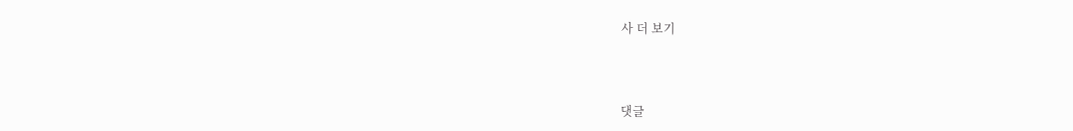사 더 보기



댓글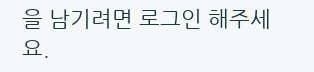을 남기려면 로그인 해주세요.